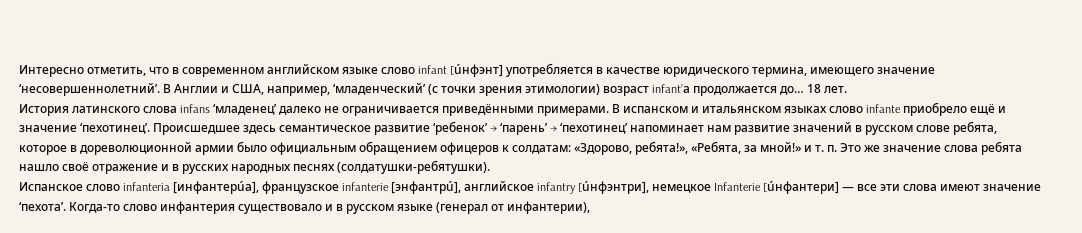Интересно отметить, что в современном английском языке слово infant [úнфэнт] употребляется в качестве юридического термина, имеющего значение ‘несовершеннолетний’. В Англии и США, например, ‘младенческий’ (с точки зрения этимологии) возраст infant’а продолжается до… 18 лет.
История латинского слова infans ‘младенец’ далеко не ограничивается приведёнными примерами. В испанском и итальянском языках слово infante приобрело ещё и значение ‘пехотинец’. Происшедшее здесь семантическое развитие ‘ребенок’ → ‘парень’ → ‘пехотинец’ напоминает нам развитие значений в русском слове ребята, которое в дореволюционной армии было официальным обращением офицеров к солдатам: «Здорово, ребята!», «Ребята, за мной!» и т. п. Это же значение слова ребята нашло своё отражение и в русских народных песнях (солдатушки-ребятушки).
Испанское слово infanteria [инфантерúа], французское infanterie [энфантрú], английское infantry [úнфэнтри], немецкое Infanterie [úнфантери] — все эти слова имеют значение ‘пехота’. Когда-то слово инфантерия существовало и в русском языке (генерал от инфантерии),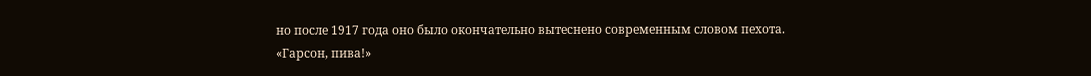но после 1917 года оно было окончательно вытеснено современным словом пехота.
«Гарсон, пива!»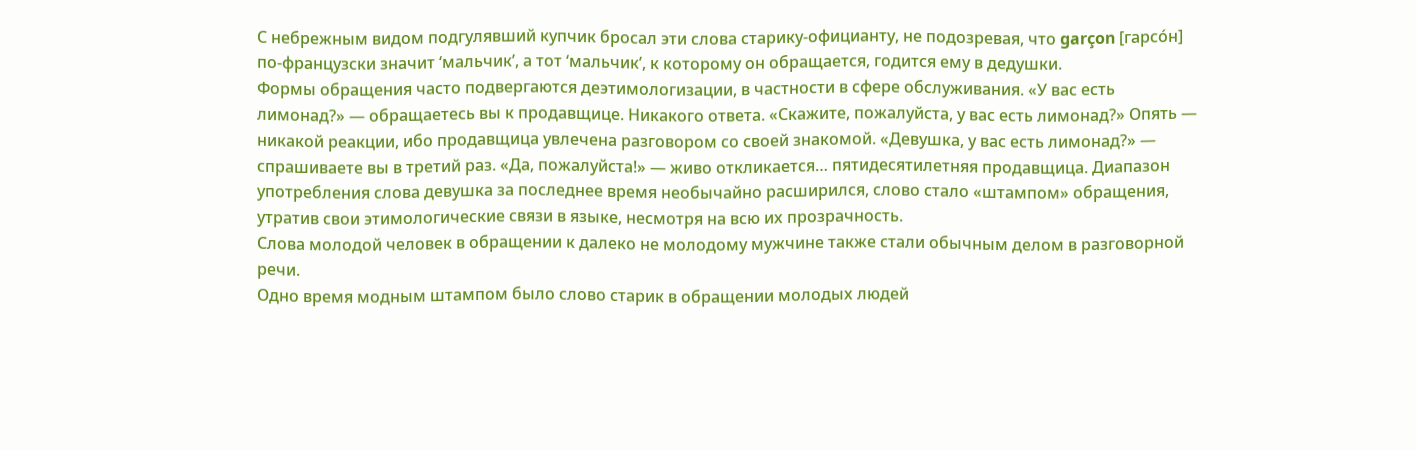С небрежным видом подгулявший купчик бросал эти слова старику-официанту, не подозревая, что garçon [гарсóн] по-французски значит ‘мальчик’, а тот ‘мальчик’, к которому он обращается, годится ему в дедушки.
Формы обращения часто подвергаются деэтимологизации, в частности в сфере обслуживания. «У вас есть лимонад?» — обращаетесь вы к продавщице. Никакого ответа. «Скажите, пожалуйста, у вас есть лимонад?» Опять — никакой реакции, ибо продавщица увлечена разговором со своей знакомой. «Девушка, у вас есть лимонад?» — спрашиваете вы в третий раз. «Да, пожалуйста!» — живо откликается… пятидесятилетняя продавщица. Диапазон употребления слова девушка за последнее время необычайно расширился, слово стало «штампом» обращения, утратив свои этимологические связи в языке, несмотря на всю их прозрачность.
Слова молодой человек в обращении к далеко не молодому мужчине также стали обычным делом в разговорной речи.
Одно время модным штампом было слово старик в обращении молодых людей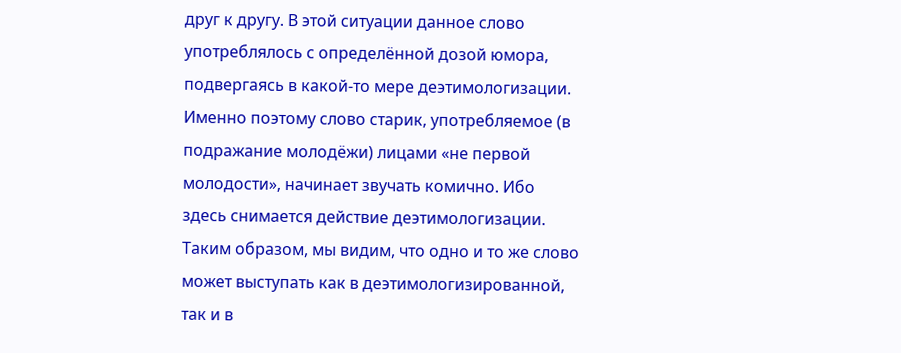друг к другу. В этой ситуации данное слово употреблялось с определённой дозой юмора, подвергаясь в какой-то мере деэтимологизации. Именно поэтому слово старик, употребляемое (в подражание молодёжи) лицами «не первой молодости», начинает звучать комично. Ибо здесь снимается действие деэтимологизации.
Таким образом, мы видим, что одно и то же слово может выступать как в деэтимологизированной, так и в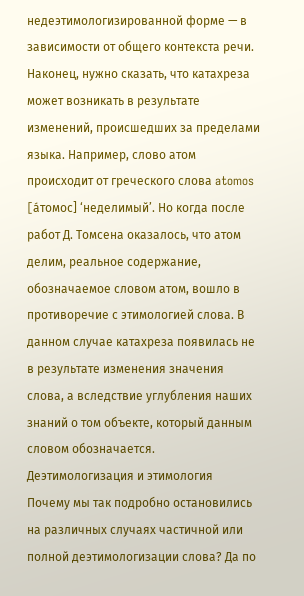недеэтимологизированной форме — в зависимости от общего контекста речи.
Наконец, нужно сказать, что катахреза может возникать в результате изменений, происшедших за пределами языка. Например, слово атом происходит от греческого слова atomos [áтомос] ‘неделимый’. Но когда после работ Д. Томсена оказалось, что атом делим, реальное содержание, обозначаемое словом атом, вошло в противоречие с этимологией слова. В данном случае катахреза появилась не в результате изменения значения слова, а вследствие углубления наших знаний о том объекте, который данным словом обозначается.
Деэтимологизация и этимология
Почему мы так подробно остановились на различных случаях частичной или полной деэтимологизации слова? Да по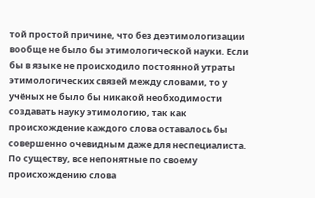той простой причине, что без деэтимологизации вообще не было бы этимологической науки. Если бы в языке не происходило постоянной утраты этимологических связей между словами, то у учёных не было бы никакой необходимости создавать науку этимологию, так как происхождение каждого слова оставалось бы совершенно очевидным даже для неспециалиста.
По существу, все непонятные по своему происхождению слова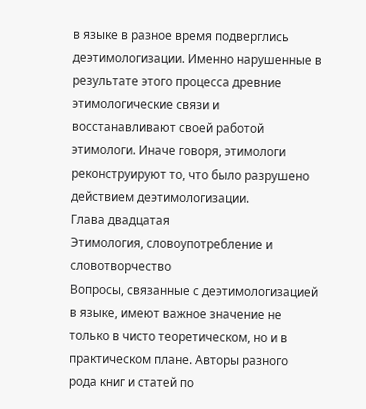в языке в разное время подверглись деэтимологизации. Именно нарушенные в результате этого процесса древние этимологические связи и восстанавливают своей работой этимологи. Иначе говоря, этимологи реконструируют то, что было разрушено действием деэтимологизации.
Глава двадцатая
Этимология, словоупотребление и словотворчество
Вопросы, связанные с деэтимологизацией в языке, имеют важное значение не только в чисто теоретическом, но и в практическом плане. Авторы разного рода книг и статей по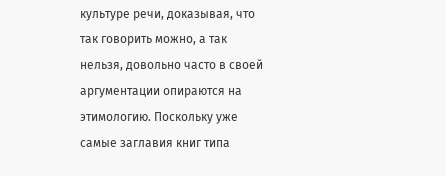культуре речи, доказывая, что так говорить можно, а так нельзя, довольно часто в своей аргументации опираются на этимологию. Поскольку уже самые заглавия книг типа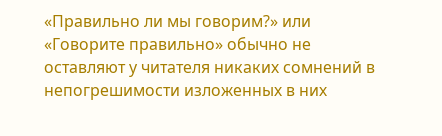«Правильно ли мы говорим?» или «Говорите правильно» обычно не оставляют у читателя никаких сомнений в непогрешимости изложенных в них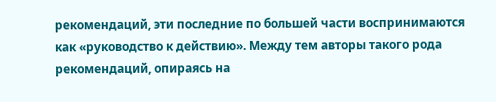рекомендаций, эти последние по большей части воспринимаются как «руководство к действию». Между тем авторы такого рода рекомендаций, опираясь на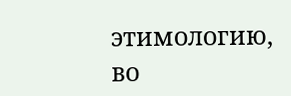этимологию, во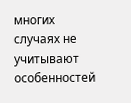многих случаях не учитывают особенностей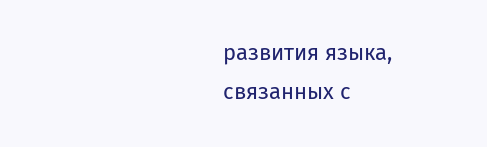развития языка, связанных с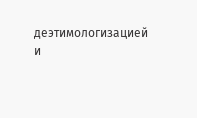деэтимологизацией и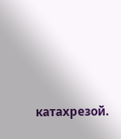катахрезой.